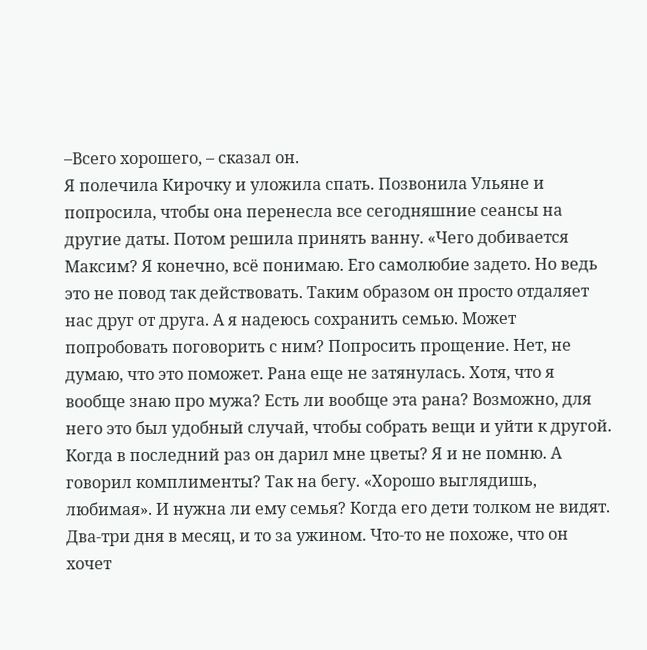–Всего хорошего, – сказал он.
Я полечила Кирочку и уложила спать. Позвонила Ульяне и попросила, чтобы она перенесла все сегодняшние сеансы на другие даты. Потом решила принять ванну. «Чего добивается Максим? Я конечно, всё понимаю. Его самолюбие задето. Но ведь это не повод так действовать. Таким образом он просто отдаляет нас друг от друга. А я надеюсь сохранить семью. Может попробовать поговорить с ним? Попросить прощение. Нет, не думаю, что это поможет. Рана еще не затянулась. Хотя, что я вообще знаю про мужа? Есть ли вообще эта рана? Возможно, для него это был удобный случай, чтобы собрать вещи и уйти к другой. Когда в последний раз он дарил мне цветы? Я и не помню. А говорил комплименты? Так на бегу. «Хорошо выглядишь, любимая». И нужна ли ему семья? Когда его дети толком не видят. Два-три дня в месяц, и то за ужином. Что-то не похоже, что он хочет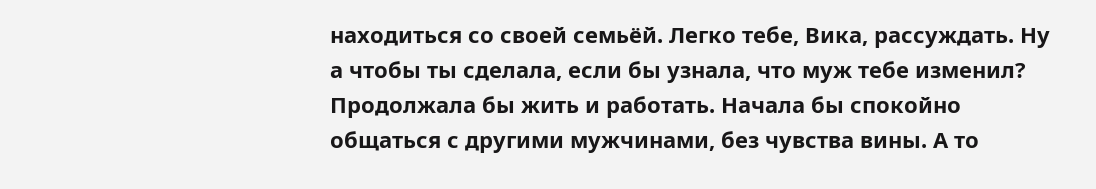находиться со своей семьёй. Легко тебе, Вика, рассуждать. Ну а чтобы ты сделала, если бы узнала, что муж тебе изменил? Продолжала бы жить и работать. Начала бы спокойно общаться с другими мужчинами, без чувства вины. А то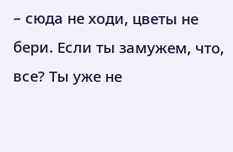– сюда не ходи, цветы не бери. Если ты замужем, что, все? Ты уже не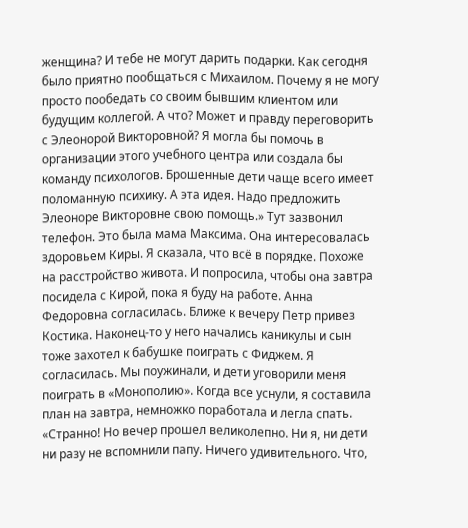женщина? И тебе не могут дарить подарки. Как сегодня было приятно пообщаться с Михаилом. Почему я не могу просто пообедать со своим бывшим клиентом или будущим коллегой. А что? Может и правду переговорить с Элеонорой Викторовной? Я могла бы помочь в организации этого учебного центра или создала бы команду психологов. Брошенные дети чаще всего имеет поломанную психику. А эта идея. Надо предложить Элеоноре Викторовне свою помощь.» Тут зазвонил телефон. Это была мама Максима. Она интересовалась здоровьем Киры. Я сказала, что всё в порядке. Похоже на расстройство живота. И попросила, чтобы она завтра посидела с Кирой, пока я буду на работе. Анна Федоровна согласилась. Ближе к вечеру Петр привез Костика. Наконец-то у него начались каникулы и сын тоже захотел к бабушке поиграть с Фиджем. Я согласилась. Мы поужинали, и дети уговорили меня поиграть в «Монополию». Когда все уснули, я составила план на завтра, немножко поработала и легла спать. «Странно! Но вечер прошел великолепно. Ни я, ни дети ни разу не вспомнили папу. Ничего удивительного. Что,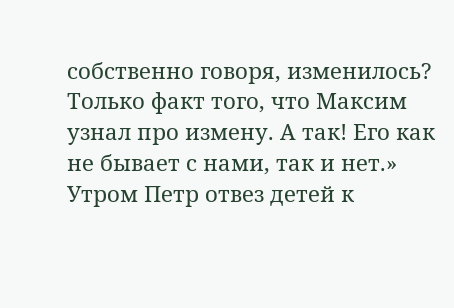собственно говоря, изменилось? Только факт того, что Максим узнал про измену. А так! Его как не бывает с нами, так и нет.»
Утром Петр отвез детей к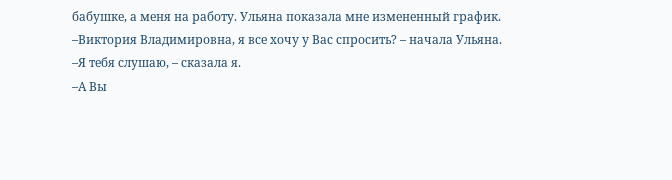бабушке, а меня на работу. Ульяна показала мне измененный график.
–Виктория Владимировна, я все хочу у Вас спросить? – начала Ульяна.
–Я тебя слушаю, – сказала я.
–А Вы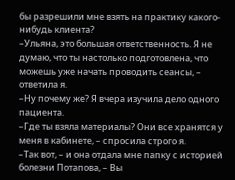бы разрешили мне взять на практику какого-нибудь клиента?
–Ульяна, это большая ответственность. Я не думаю, что ты настолько подготовлена, что можешь уже начать проводить сеансы, – ответила я.
–Ну почему же? Я вчера изучила дело одного пациента.
–Где ты взяла материалы? Они все хранятся у меня в кабинете, – спросила строго я.
–Так вот, – и она отдала мне папку с историей болезни Потапова, – Вы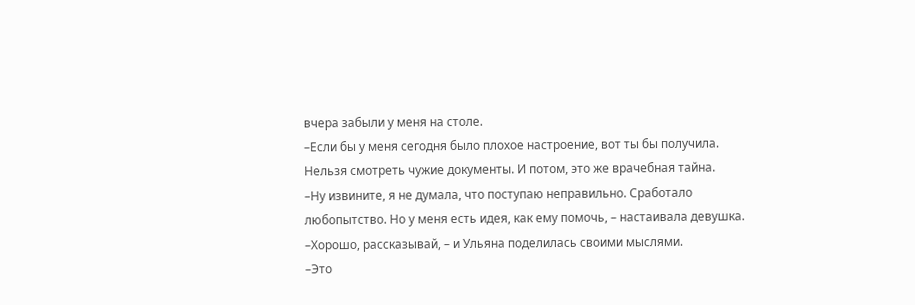вчера забыли у меня на столе.
–Если бы у меня сегодня было плохое настроение, вот ты бы получила. Нельзя смотреть чужие документы. И потом, это же врачебная тайна.
–Ну извините, я не думала, что поступаю неправильно. Сработало любопытство. Но у меня есть идея, как ему помочь, – настаивала девушка.
–Хорошо, рассказывай, – и Ульяна поделилась своими мыслями.
–Это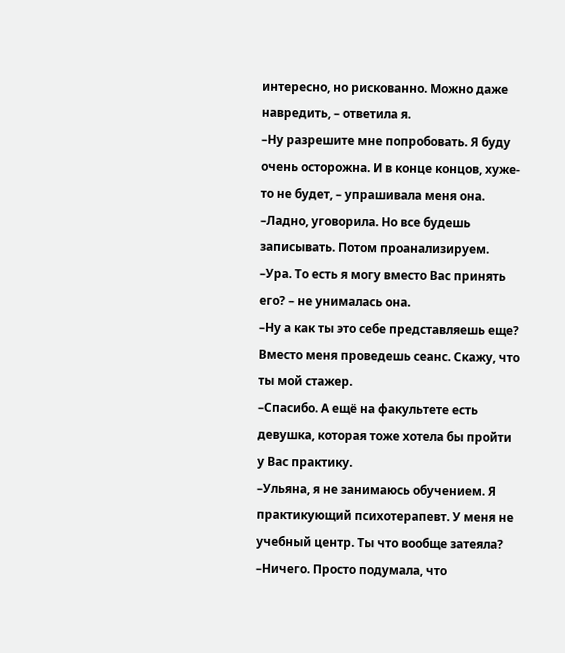интересно, но рискованно. Можно даже навредить, – ответила я.
–Ну разрешите мне попробовать. Я буду очень осторожна. И в конце концов, хуже-то не будет, – упрашивала меня она.
–Ладно, уговорила. Но все будешь записывать. Потом проанализируем.
–Ура. То есть я могу вместо Вас принять его? – не унималась она.
–Ну а как ты это себе представляешь еще? Вместо меня проведешь сеанс. Скажу, что ты мой стажер.
–Спасибо. А ещё на факультете есть девушка, которая тоже хотела бы пройти у Вас практику.
–Ульяна, я не занимаюсь обучением. Я практикующий психотерапевт. У меня не учебный центр. Ты что вообще затеяла?
–Ничего. Просто подумала, что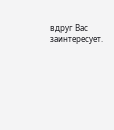вдруг Вас заинтересует.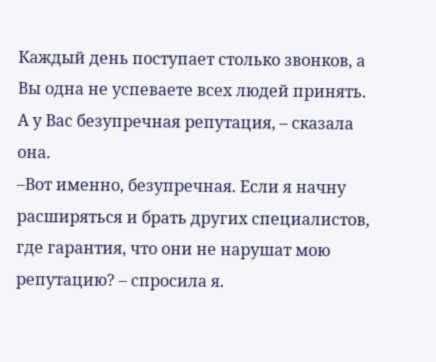Каждый день поступает столько звонков, а Вы одна не успеваете всех людей принять. А у Вас безупречная репутация, – сказала она.
–Вот именно, безупречная. Если я начну расширяться и брать других специалистов, где гарантия, что они не нарушат мою репутацию? – спросила я.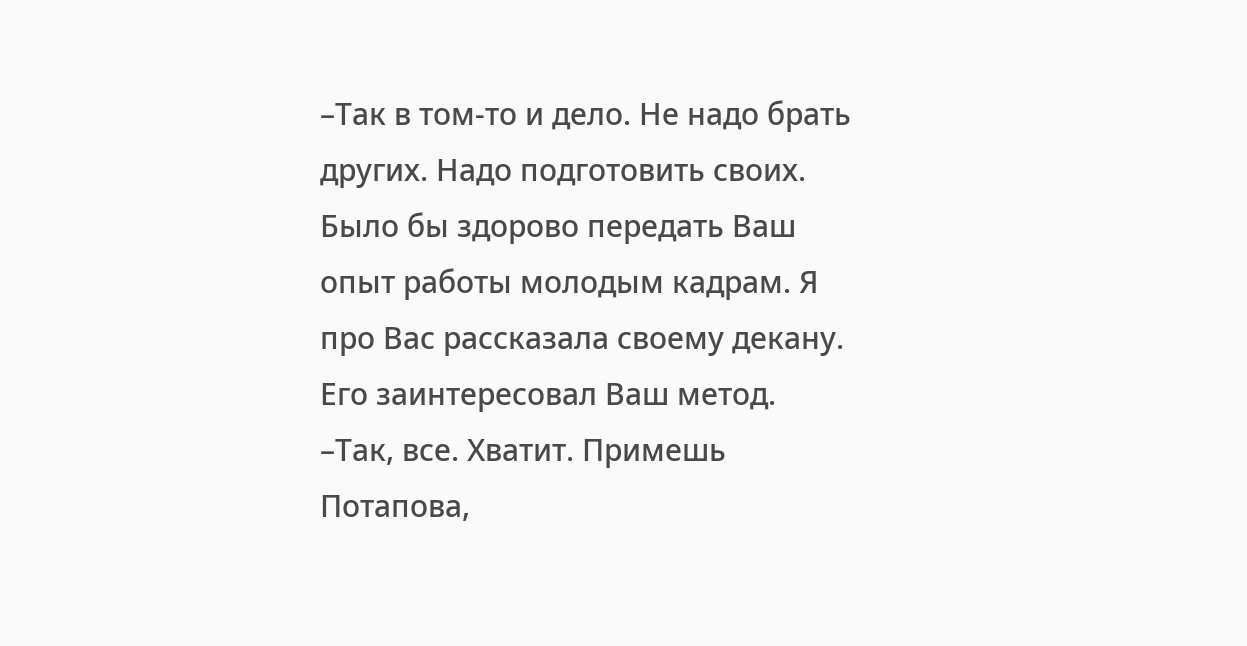–Так в том-то и дело. Не надо брать других. Надо подготовить своих. Было бы здорово передать Ваш опыт работы молодым кадрам. Я про Вас рассказала своему декану. Его заинтересовал Ваш метод.
–Так, все. Хватит. Примешь Потапова,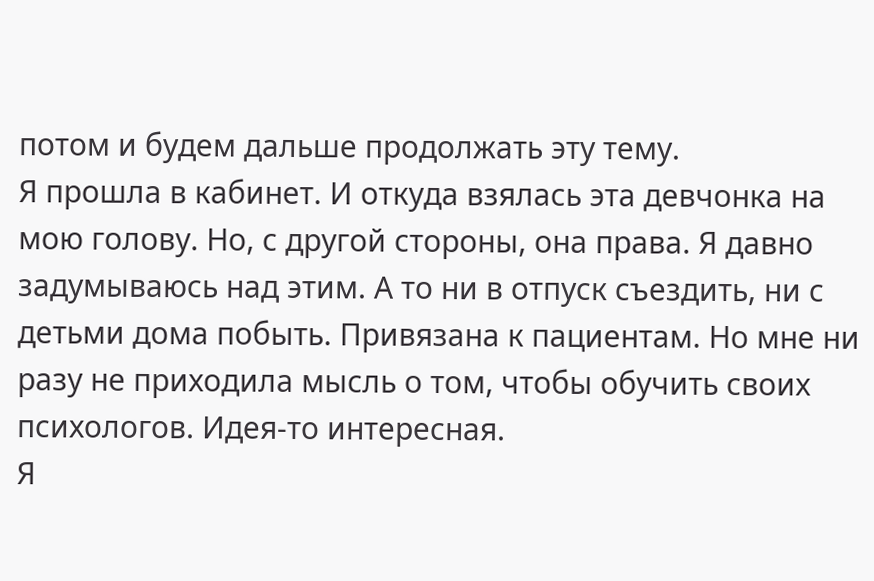потом и будем дальше продолжать эту тему.
Я прошла в кабинет. И откуда взялась эта девчонка на мою голову. Но, с другой стороны, она права. Я давно задумываюсь над этим. А то ни в отпуск съездить, ни с детьми дома побыть. Привязана к пациентам. Но мне ни разу не приходила мысль о том, чтобы обучить своих психологов. Идея-то интересная.
Я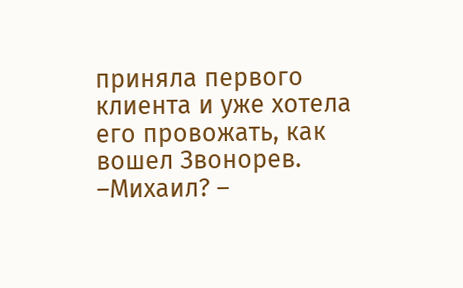приняла первого клиента и уже хотела его провожать, как вошел Звонорев.
–Михаил? –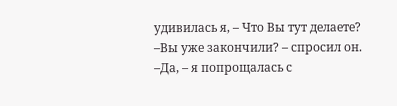удивилась я, – Что Вы тут делаете?
–Вы уже закончили? – спросил он.
–Да, – я попрощалась с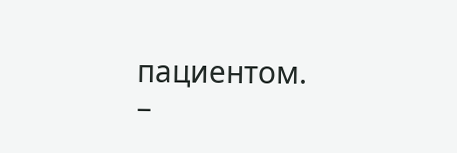пациентом. –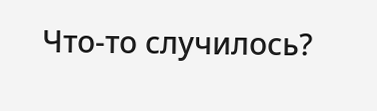Что-то случилось?